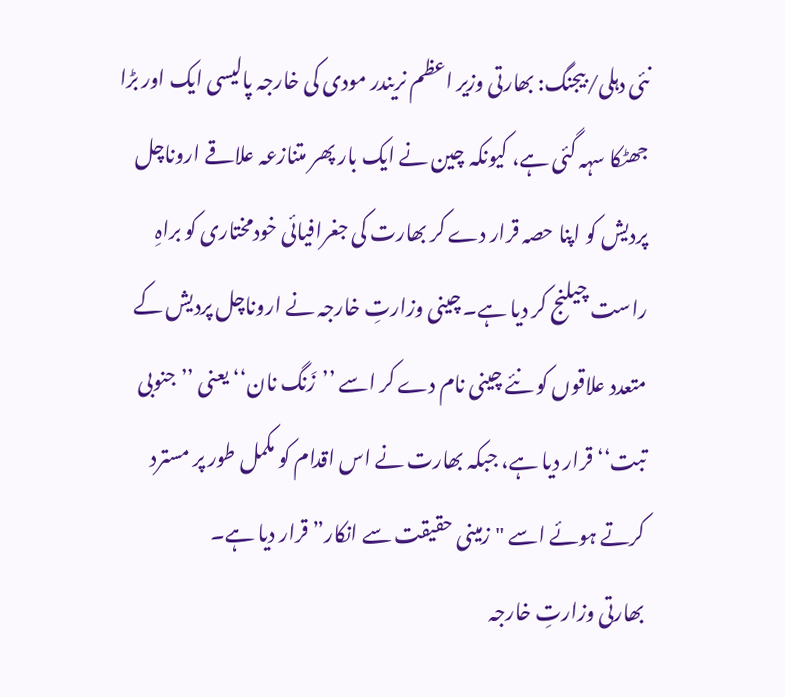نئی دہلی/بیجنگ: بھارتی وزیر اعظم نریندر مودی کی خارجہ پالیسی ایک اور بڑا جھٹکا سہہ گئی ہے، کیونکہ چین نے ایک بار پھر متنازعہ علاقے اروناچل پردیش کو اپنا حصہ قرار دے کر بھارت کی جغرافیائی خودمختاری کو براہِ راست چیلنج کر دیا ہے۔ چینی وزارتِ خارجہ نے اروناچل پردیش کے متعدد علاقوں کو نئے چینی نام دے کر اسے ’’زَنگ نان‘‘ یعنی ’’جنوبی تبت‘‘ قرار دیا ہے، جبکہ بھارت نے اس اقدام کو مکمل طور پر مسترد کرتے ہوئے اسے "زمینی حقیقت سے انکار” قرار دیا ہے۔
بھارتی وزارتِ خارجہ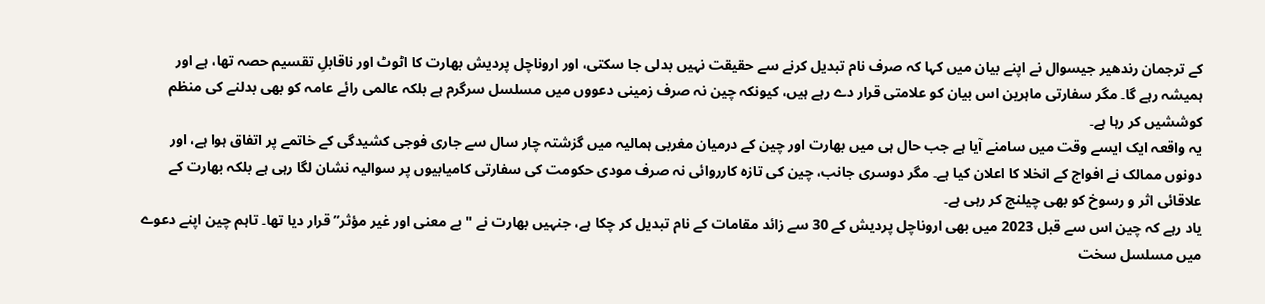کے ترجمان رندھیر جیسوال نے اپنے بیان میں کہا کہ صرف نام تبدیل کرنے سے حقیقت نہیں بدلی جا سکتی، اور اروناچل پردیش بھارت کا اٹوٹ اور ناقابلِ تقسیم حصہ تھا، ہے اور ہمیشہ رہے گا۔ مگر سفارتی ماہرین اس بیان کو علامتی قرار دے رہے ہیں، کیونکہ چین نہ صرف زمینی دعووں میں مسلسل سرگرم ہے بلکہ عالمی رائے عامہ کو بھی بدلنے کی منظم کوششیں کر رہا ہے۔
یہ واقعہ ایک ایسے وقت میں سامنے آیا ہے جب حال ہی میں بھارت اور چین کے درمیان مغربی ہمالیہ میں گزشتہ چار سال سے جاری فوجی کشیدگی کے خاتمے پر اتفاق ہوا ہے، اور دونوں ممالک نے افواج کے انخلا کا اعلان کیا ہے۔ مگر دوسری جانب، چین کی تازہ کارروائی نہ صرف مودی حکومت کی سفارتی کامیابیوں پر سوالیہ نشان لگا رہی ہے بلکہ بھارت کے علاقائی اثر و رسوخ کو بھی چیلنج کر رہی ہے۔
یاد رہے کہ چین اس سے قبل 2023 میں بھی اروناچل پردیش کے 30 سے زائد مقامات کے نام تبدیل کر چکا ہے، جنہیں بھارت نے "بے معنی اور غیر مؤثر” قرار دیا تھا۔ تاہم چین اپنے دعوے میں مسلسل سخت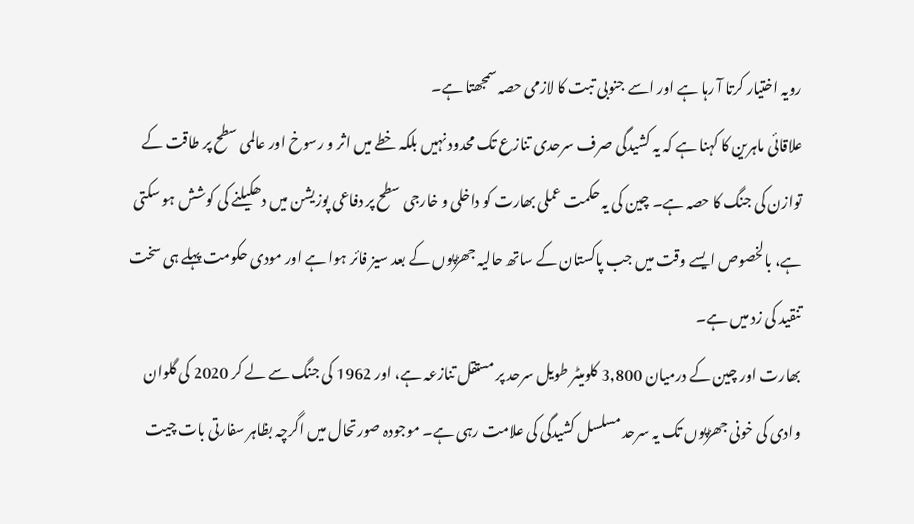رویہ اختیار کرتا آ رہا ہے اور اسے جنوبی تبت کا لازمی حصہ سمجھتا ہے۔
علاقائی ماہرین کا کہنا ہے کہ یہ کشیدگی صرف سرحدی تنازع تک محدود نہیں بلکہ خطے میں اثر و رسوخ اور عالمی سطح پر طاقت کے توازن کی جنگ کا حصہ ہے۔ چین کی یہ حکمت عملی بھارت کو داخلی و خارجی سطح پر دفاعی پوزیشن میں دھکیلنے کی کوشش ہو سکتی ہے، بالخصوص ایسے وقت میں جب پاکستان کے ساتھ حالیہ جھڑپوں کے بعد سیز فائر ہوا ہے اور مودی حکومت پہلے ہی سخت تنقید کی زد میں ہے۔
بھارت اور چین کے درمیان 3,800 کلومیٹر طویل سرحد پر مستقل تنازعہ ہے، اور 1962 کی جنگ سے لے کر 2020 کی گلوان وادی کی خونی جھڑپوں تک یہ سرحد مسلسل کشیدگی کی علامت رہی ہے۔ موجودہ صورتحال میں اگرچہ بظاہر سفارتی بات چیت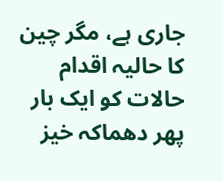جاری ہے، مگر چین کا حالیہ اقدام حالات کو ایک بار پھر دھماکہ خیز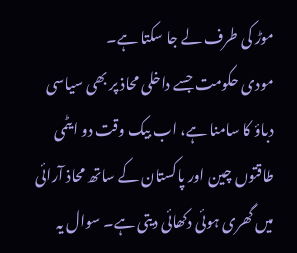موڑ کی طرف لے جا سکتا ہے۔
مودی حکومت جسے داخلی محاذ پر بھی سیاسی دباؤ کا سامنا ہے، اب بیک وقت دو ایٹمی طاقتوں چین اور پاکستان کے ساتھ محاذ آرائی میں گھری ہوئی دکھائی دیتی ہے۔ سوال یہ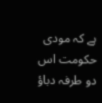ہے کہ مودی حکومت اس دو طرفہ دباؤ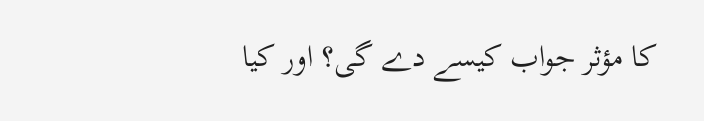کا مؤثر جواب کیسے دے گی؟ اور کیا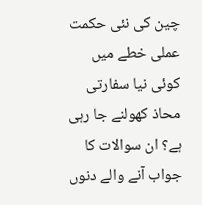چین کی نئی حکمت عملی خطے میں کوئی نیا سفارتی محاذ کھولنے جا رہی ہے؟ ان سوالات کا جواب آنے والے دنوں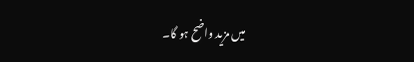میں مزید واضح ہو گا۔